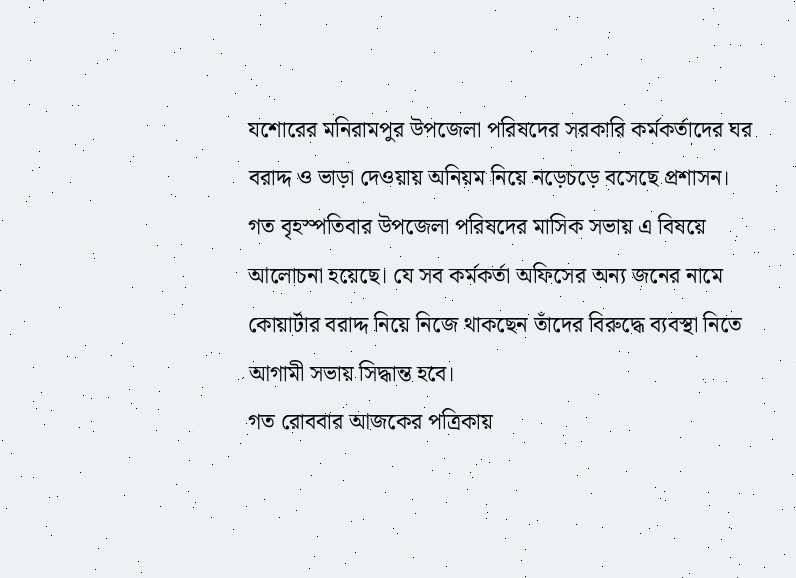যশোরের মনিরামপুর উপজেলা পরিষদের সরকারি কর্মকর্তাদের ঘর বরাদ্দ ও ভাড়া দেওয়ায় অনিয়ম নিয়ে নড়েচড়ে বসেছে প্রশাসন।
গত বৃহস্পতিবার উপজেলা পরিষদের মাসিক সভায় এ বিষয়ে আলোচনা হয়েছে। যে সব কর্মকর্তা অফিসের অন্য জনের নামে কোয়ার্টার বরাদ্দ নিয়ে নিজে থাকছেন তাঁদের বিরুদ্ধে ব্যবস্থা নিতে আগামী সভায় সিদ্ধান্ত হবে।
গত রোববার আজকের পত্রিকায়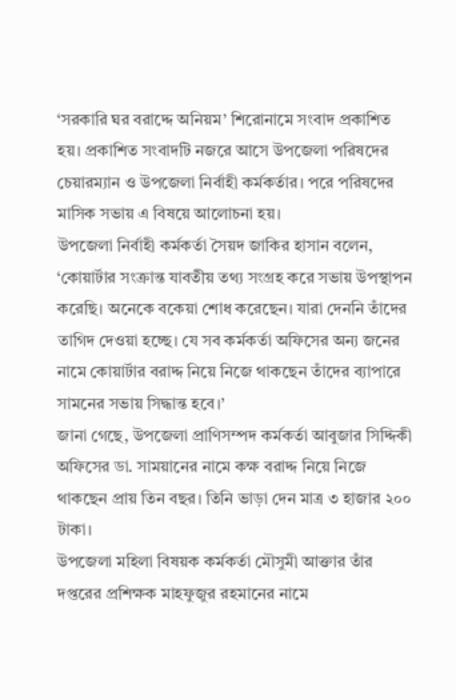‘সরকারি ঘর বরাদ্দে অনিয়ম’ শিরোনামে সংবাদ প্রকাশিত হয়। প্রকাশিত সংবাদটি নজরে আসে উপজেলা পরিষদের চেয়ারম্যান ও উপজেলা নির্বাহী কর্মকর্তার। পরে পরিষদের মাসিক সভায় এ বিষয়ে আলোচনা হয়।
উপজেলা নির্বাহী কর্মকর্তা সৈয়দ জাকির হাসান বলেন, ‘কোয়ার্টার সংক্রান্ত যাবতীয় তথ্য সংগ্রহ করে সভায় উপস্থাপন করেছি। অনেকে বকেয়া শোধ করেছেন। যারা দেননি তাঁদের তাগিদ দেওয়া হচ্ছে। যে সব কর্মকর্তা অফিসের অন্য জনের নামে কোয়ার্টার বরাদ্দ নিয়ে নিজে থাকছেন তাঁদের ব্যাপারে সামনের সভায় সিদ্ধান্ত হবে।’
জানা গেছে, উপজেলা প্রাণিসম্পদ কর্মকর্তা আবুজার সিদ্দিকী অফিসের ডা. সাময়ানের নামে কক্ষ বরাদ্দ নিয়ে নিজে থাকছেন প্রায় তিন বছর। তিনি ভাড়া দেন মাত্র ৩ হাজার ২০০ টাকা।
উপজেলা মহিলা বিষয়ক কর্মকর্তা মৌসুমী আক্তার তাঁর দপ্তরের প্রশিক্ষক মাহফুজুর রহমানের নামে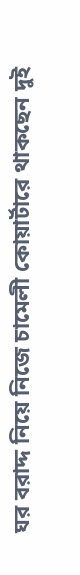ঘর বরাদ্দ নিয়ে নিজে চামেলী কোয়ার্টারে থাকছেন দুই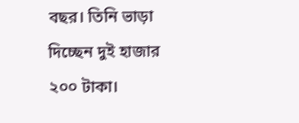বছর। তিনি ভাড়া দিচ্ছেন দুই হাজার ২০০ টাকা।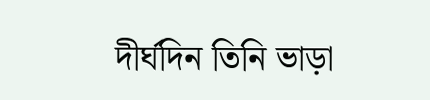দীর্ঘদিন তিনি ভাড়া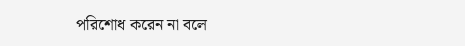পরিশোধ করেন না বলে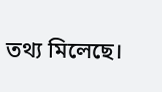তথ্য মিলেছে।